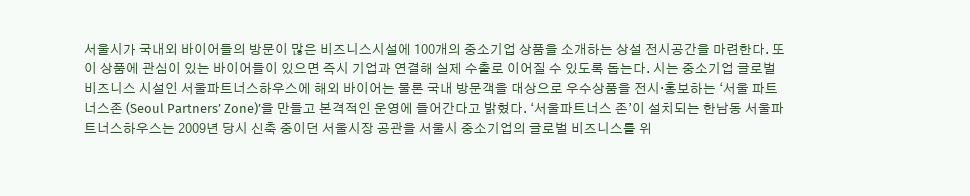서울시가 국내외 바이어들의 방문이 많은 비즈니스시설에 100개의 중소기업 상품을 소개하는 상설 전시공간을 마련한다. 또 이 상품에 관심이 있는 바이어들이 있으면 즉시 기업과 연결해 실제 수출로 이어질 수 있도록 돕는다. 시는 중소기업 글로벌 비즈니스 시설인 서울파트너스하우스에 해외 바이어는 물론 국내 방문객을 대상으로 우수상품을 전시·홍보하는 ‘서울 파트너스존 (Seoul Partners’ Zone)’을 만들고 본격적인 운영에 들어간다고 밝혔다. ‘서울파트너스 존’이 설치되는 한남동 서울파트너스하우스는 2009년 당시 신축 중이던 서울시장 공관을 서울시 중소기업의 글로벌 비즈니스를 위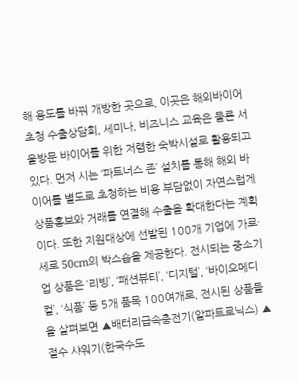해 용도를 바꿔 개방한 곳으로, 이곳은 해외바이어 초청 수출상담회, 세미나, 비즈니스 교육은 물론 서울방문 바이어를 위한 저렴한 숙박시설로 활용되고 있다. 먼저 시는 ‘파트너스 존’ 설치를 통해 해외 바이어를 별도로 초청하는 비용 부담없이 자연스럽게 상품홍보와 거래를 연결해 수출을 확대한다는 계획이다. 또한 지원대상에 선발된 100개 기업에 가로·세로 50cm의 박스숍을 제공한다. 전시되는 중소기업 상품은 ‘리빙’, ‘패션뷰티’, ‘디지털’, ‘바이오메디컬’, ‘식품’ 등 5개 품목 100여개로, 전시된 상품들을 살펴보면 ▲배터리급속충전기(알파트로닉스) ▲절수 샤워기(한국수도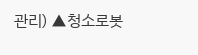관리) ▲청소로봇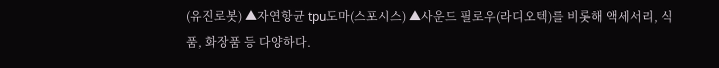(유진로봇) ▲자연항균 tpu도마(스포시스) ▲사운드 필로우(라디오텍)를 비롯해 액세서리, 식품, 화장품 등 다양하다.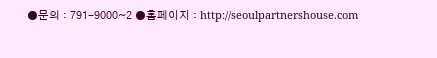●문의 : 791-9000~2 ●홈페이지 : http://seoulpartnershouse.com